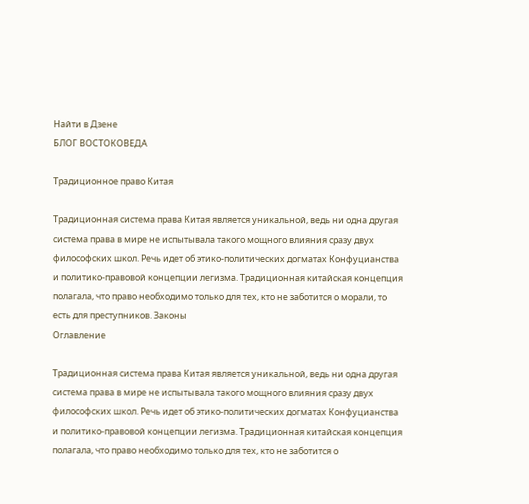Найти в Дзене
БЛОГ ВОСТОКОВЕДА

Традиционное право Китая

Традиционная система права Китая является уникальной, ведь ни одна другая система права в мире не испытывала такого мощного влияния сразу двух философских школ. Речь идет об этико-политических догматах Конфуцианства и политико-правовой концепции легизма. Традиционная китайская концепция полагала, что право необходимо только для тех, кто не заботится о морали, то есть для преступников. Законы
Оглавление

Традиционная система права Китая является уникальной, ведь ни одна другая система права в мире не испытывала такого мощного влияния сразу двух философских школ. Речь идет об этико-политических догматах Конфуцианства и политико-правовой концепции легизма. Традиционная китайская концепция полагала, что право необходимо только для тех, кто не заботится о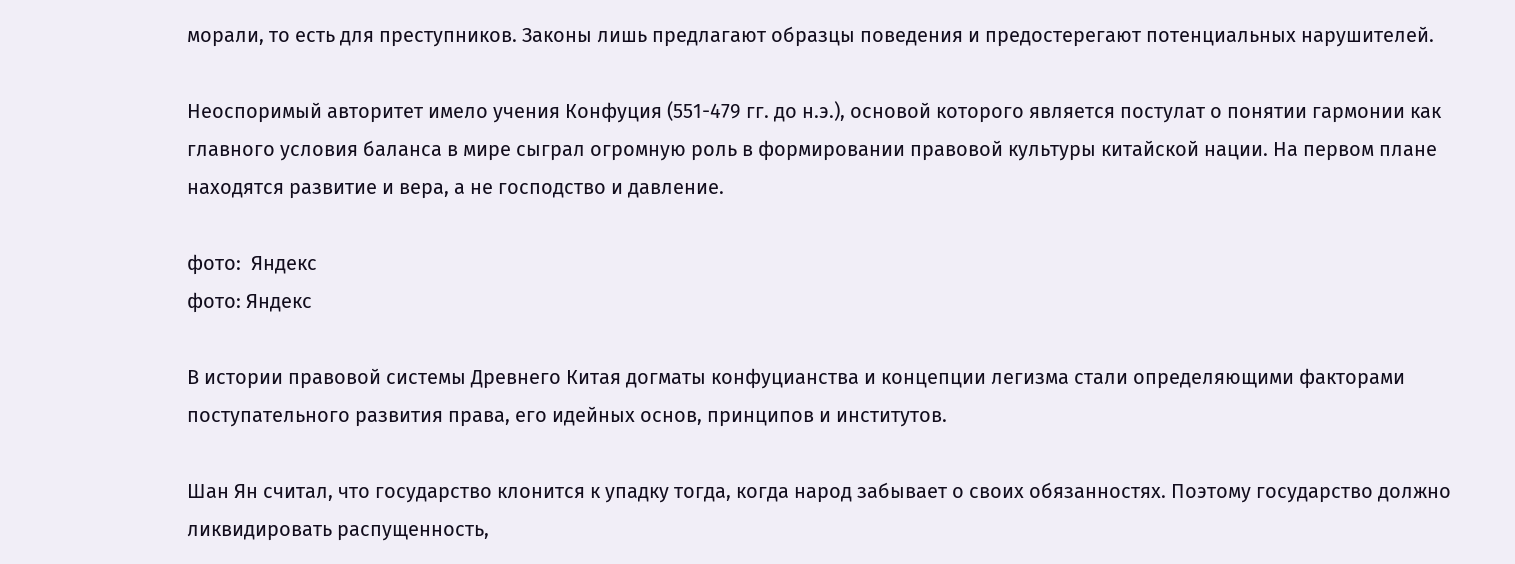морали, то есть для преступников. Законы лишь предлагают образцы поведения и предостерегают потенциальных нарушителей.

Неоспоримый авторитет имело учения Конфуция (551-479 гг. до н.э.), основой которого является постулат о понятии гармонии как главного условия баланса в мире сыграл огромную роль в формировании правовой культуры китайской нации. На первом плане находятся развитие и вера, а не господство и давление.

фото:  Яндекс
фото: Яндекс

В истории правовой системы Древнего Китая догматы конфуцианства и концепции легизма стали определяющими факторами поступательного развития права, его идейных основ, принципов и институтов.

Шан Ян считал, что государство клонится к упадку тогда, когда народ забывает о своих обязанностях. Поэтому государство должно ликвидировать распущенность,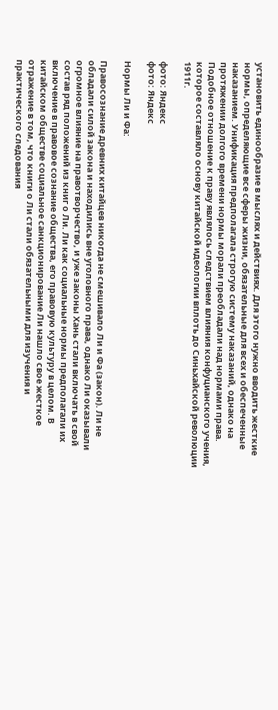установить единообразие в мыслях и действиях. Для этого нужно вводить жесткие нормы, определяющие все сферы жизни, обязательные для всех и обеспеченные наказанием. Унификация предполагала строгую систему наказаний, однако на протяжении долгого времени нормы морали преобладали над нормами права. Подобное отношение к праву являлось следствием влияния конфуцианского учения, которое составляло основу китайской идеологии вплоть до Синьхайской революции 1911г.

фото: Яндекс
фото: Яндекс

Нормы Ли и Фа:

Правосознание древних китайцев никогда не смешивало Ли и Фа (закон). Ли не обладали силой закона и находились вне уголовного права, однако Ли оказывали огромное влияние на правотворчество, и уже законы Хань стали включать в свой состав ряд положений из книг о Ли. Ли как социальные нормы предполагали их включение в правовое сознание общества, его правовую культуру в целом. В китайском обществе социальное санкционирование Ли нашло свое жесткое отражение в том, что книги о Ли стали обязательными для изучения и практического следования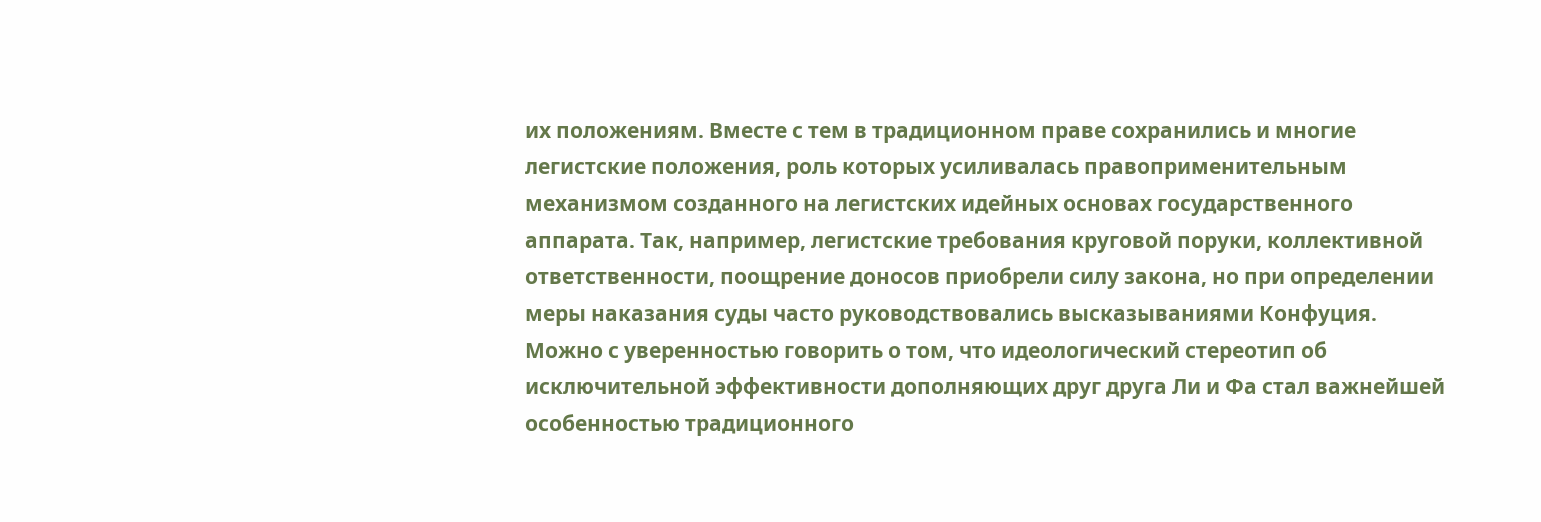их положениям. Вместе с тем в традиционном праве сохранились и многие легистские положения, роль которых усиливалась правоприменительным механизмом созданного на легистских идейных основах государственного аппарата. Так, например, легистские требования круговой поруки, коллективной ответственности, поощрение доносов приобрели силу закона, но при определении меры наказания суды часто руководствовались высказываниями Конфуция. Можно с уверенностью говорить о том, что идеологический стереотип об исключительной эффективности дополняющих друг друга Ли и Фа стал важнейшей особенностью традиционного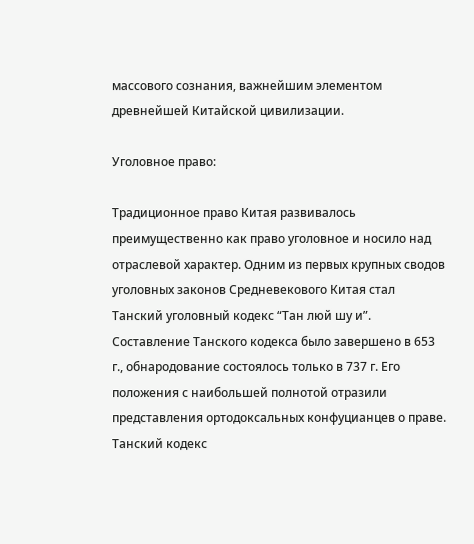массового сознания, важнейшим элементом древнейшей Китайской цивилизации.

Уголовное право:

Традиционное право Китая развивалось преимущественно как право уголовное и носило над отраслевой характер. Одним из первых крупных сводов уголовных законов Средневекового Китая стал Танский уголовный кодекс “Тан люй шу и”. Составление Танского кодекса было завершено в 653 г., обнародование состоялось только в 737 г. Его положения с наибольшей полнотой отразили представления ортодоксальных конфуцианцев о праве. Танский кодекс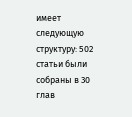имеет следующую структуру: 502 статьи были собраны в 30 глав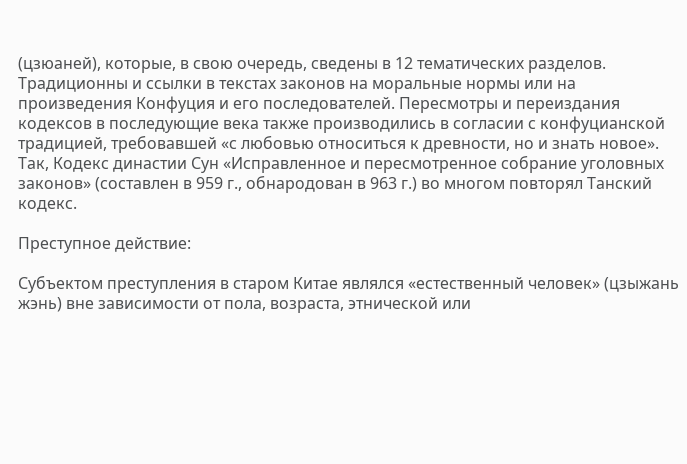(цзюаней), которые, в свою очередь, сведены в 12 тематических разделов. Традиционны и ссылки в текстах законов на моральные нормы или на произведения Конфуция и его последователей. Пересмотры и переиздания кодексов в последующие века также производились в согласии с конфуцианской традицией, требовавшей «с любовью относиться к древности, но и знать новое». Так, Кодекс династии Сун «Исправленное и пересмотренное собрание уголовных законов» (составлен в 959 г., обнародован в 963 г.) во многом повторял Танский кодекс.

Преступное действие:

Субъектом преступления в старом Китае являлся «естественный человек» (цзыжань жэнь) вне зависимости от пола, возраста, этнической или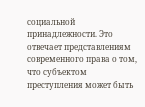социальной принадлежности. Это отвечает представлениям современного права о том, что субъектом преступления может быть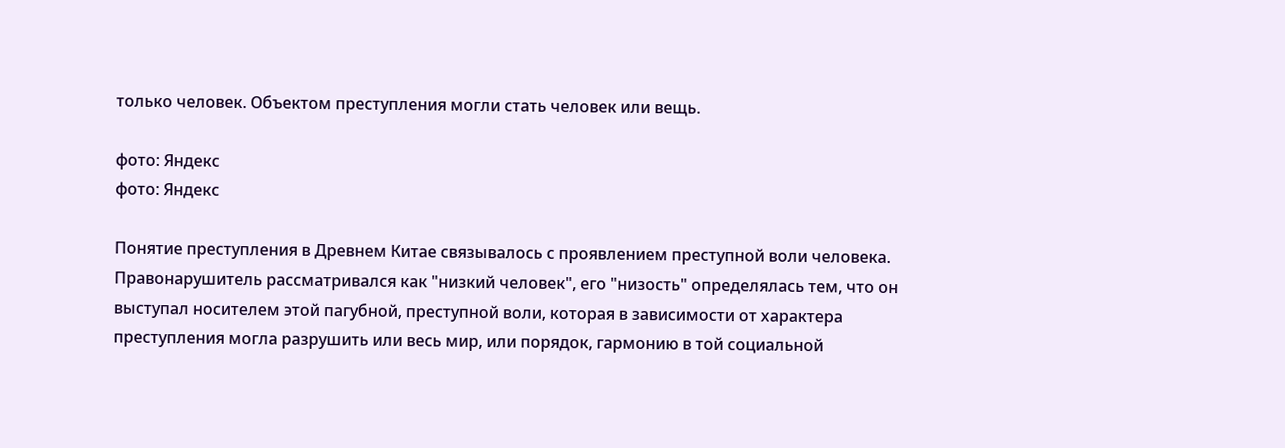только человек. Объектом преступления могли стать человек или вещь.

фото: Яндекс
фото: Яндекс

Понятие преступления в Древнем Китае связывалось с проявлением преступной воли человека. Правонарушитель рассматривался как "низкий человек", его "низость" определялась тем, что он выступал носителем этой пагубной, преступной воли, которая в зависимости от характера преступления могла разрушить или весь мир, или порядок, гармонию в той социальной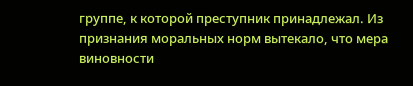группе, к которой преступник принадлежал. Из признания моральных норм вытекало, что мера виновности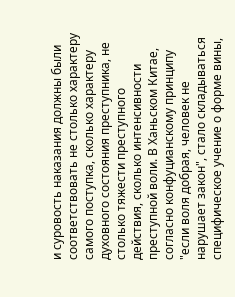и суровость наказания должны были соответствовать не столько характеру самого поступка, сколько характеру духовного состояния преступника, не столько тяжести преступного действия, сколько интенсивности преступной воли. В Ханьском Китае, согласно конфуцианскому принципу "если воля добрая, человек не нарушает закон", стало складываться специфическое учение о форме вины,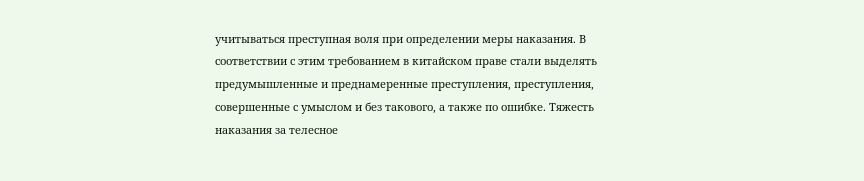учитываться преступная воля при определении меры наказания. В соответствии с этим требованием в китайском праве стали выделять предумышленные и преднамеренные преступления, преступления, совершенные с умыслом и без такового, а также по ошибке. Тяжесть наказания за телесное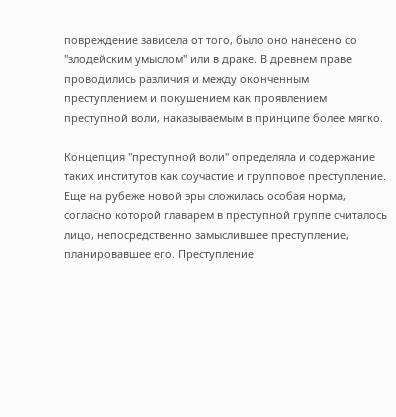повреждение зависела от того, было оно нанесено со "злодейским умыслом" или в драке. В древнем праве проводились различия и между оконченным преступлением и покушением как проявлением преступной воли, наказываемым в принципе более мягко.

Концепция "преступной воли" определяла и содержание таких институтов как соучастие и групповое преступление. Еще на рубеже новой эры сложилась особая норма, согласно которой главарем в преступной группе считалось лицо, непосредственно замыслившее преступление, планировавшее его. Преступление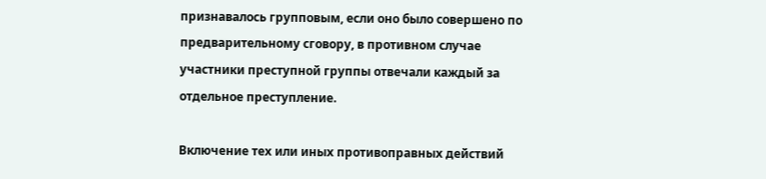признавалось групповым, если оно было совершено по предварительному сговору, в противном случае участники преступной группы отвечали каждый за отдельное преступление.

Включение тех или иных противоправных действий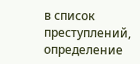в список преступлений, определение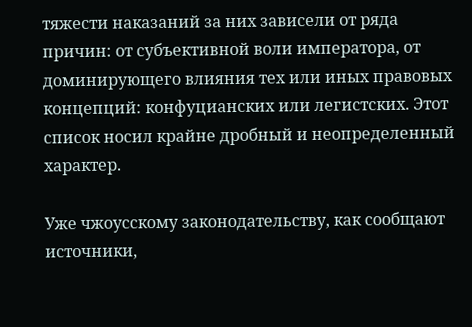тяжести наказаний за них зависели от ряда причин: от субъективной воли императора, от доминирующего влияния тех или иных правовых концепций: конфуцианских или легистских. Этот список носил крайне дробный и неопределенный характер.

Уже чжоусскому законодательству, как сообщают источники,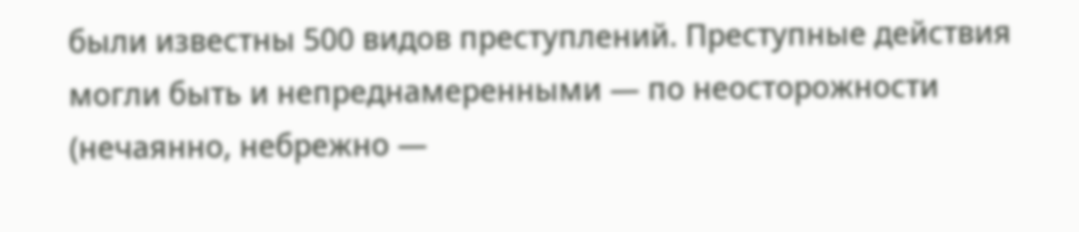были известны 500 видов преступлений. Преступные действия могли быть и непреднамеренными — по неосторожности (нечаянно, небрежно —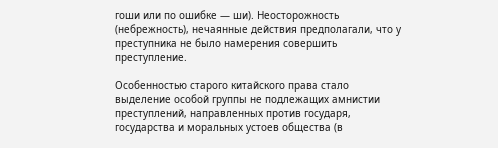гоши или по ошибке — ши). Неосторожность (небрежность), нечаянные действия предполагали, что у преступника не было намерения совершить преступление.

Особенностью старого китайского права стало выделение особой группы не подлежащих амнистии преступлений, направленных против государя, государства и моральных устоев общества (в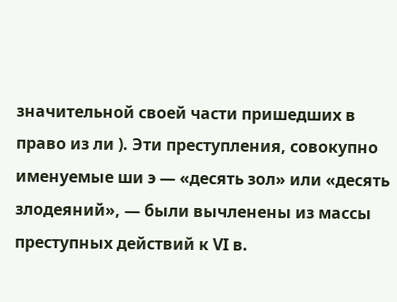значительной своей части пришедших в право из ли ). Эти преступления, совокупно именуемые ши э — «десять зол» или «десять злодеяний», — были вычленены из массы преступных действий к VI в.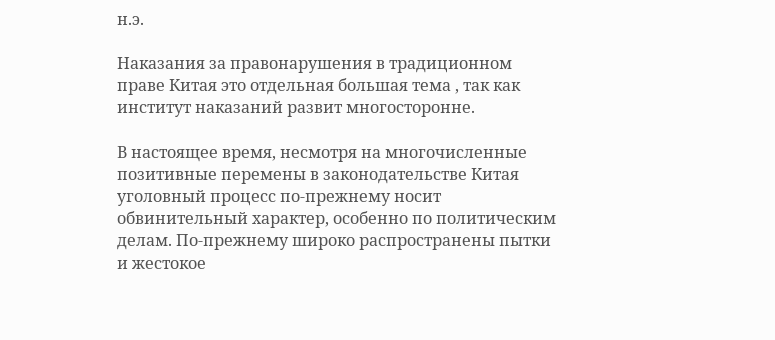н.э.

Наказания за правонарушения в традиционном праве Китая это отдельная большая тема , так как институт наказаний развит многосторонне.

В настоящее время, несмотря на многочисленные позитивные перемены в законодательстве Китая уголовный процесс по-прежнему носит обвинительный характер, особенно по политическим делам. По-прежнему широко распространены пытки и жестокое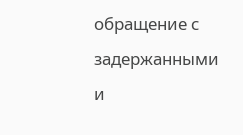обращение с задержанными и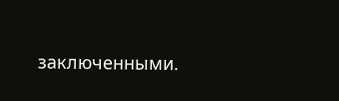заключенными.